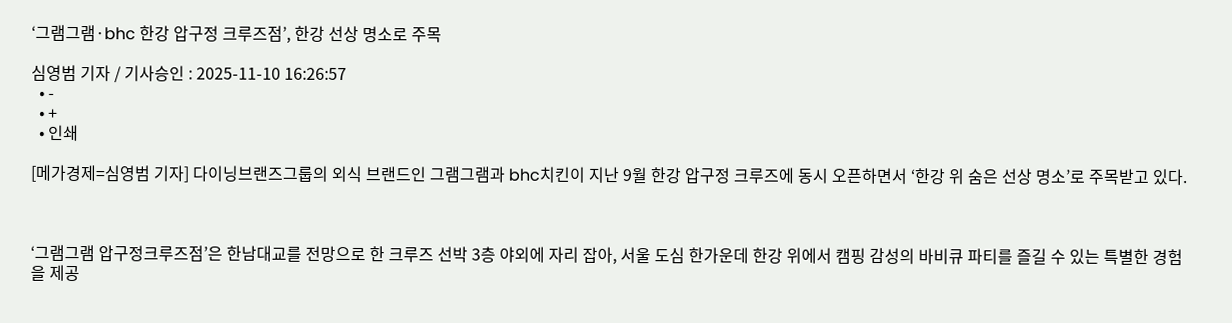‘그램그램·bhc 한강 압구정 크루즈점’, 한강 선상 명소로 주목

심영범 기자 / 기사승인 : 2025-11-10 16:26:57
  • -
  • +
  • 인쇄

[메가경제=심영범 기자] 다이닝브랜즈그룹의 외식 브랜드인 그램그램과 bhc치킨이 지난 9월 한강 압구정 크루즈에 동시 오픈하면서 ‘한강 위 숨은 선상 명소’로 주목받고 있다.



‘그램그램 압구정크루즈점’은 한남대교를 전망으로 한 크루즈 선박 3층 야외에 자리 잡아, 서울 도심 한가운데 한강 위에서 캠핑 감성의 바비큐 파티를 즐길 수 있는 특별한 경험을 제공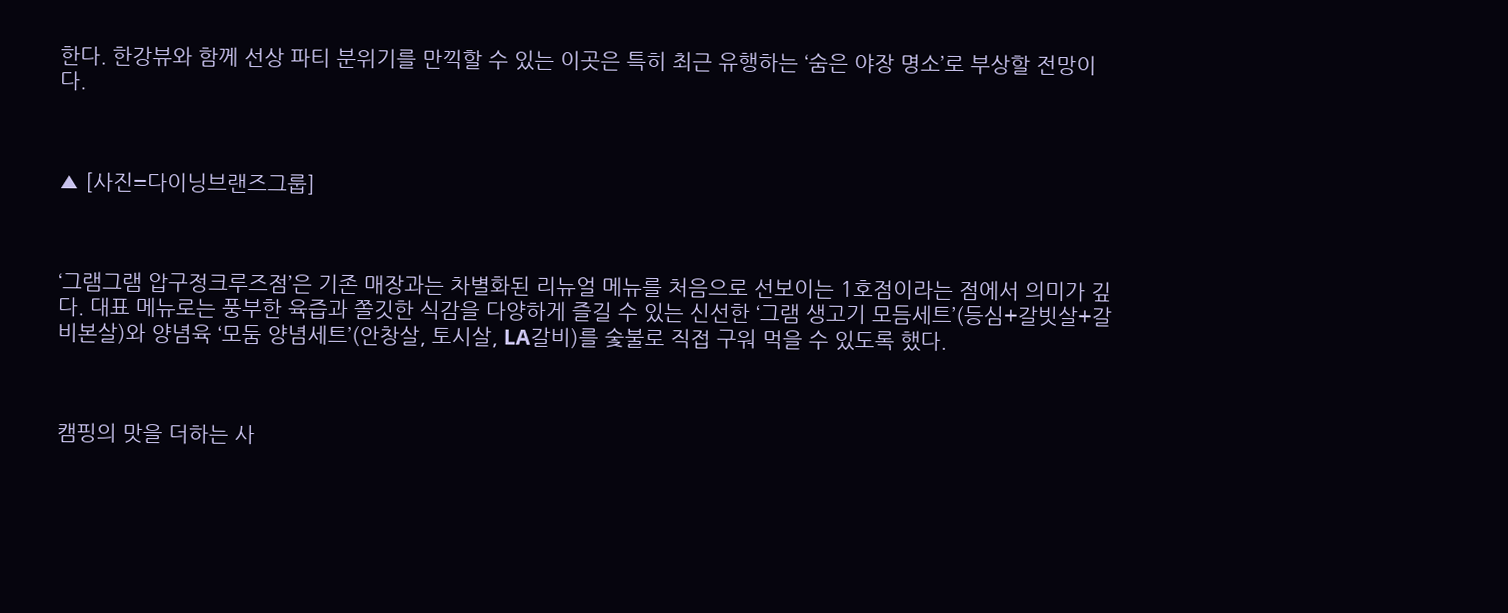한다. 한강뷰와 함께 선상 파티 분위기를 만끽할 수 있는 이곳은 특히 최근 유행하는 ‘숨은 야장 명소’로 부상할 전망이다.



▲ [사진=다이닝브랜즈그룹]



‘그램그램 압구정크루즈점’은 기존 매장과는 차별화된 리뉴얼 메뉴를 처음으로 선보이는 1호점이라는 점에서 의미가 깊다. 대표 메뉴로는 풍부한 육즙과 쫄깃한 식감을 다양하게 즐길 수 있는 신선한 ‘그램 생고기 모듬세트’(등심+갈빗살+갈비본살)와 양념육 ‘모둠 양념세트’(안창살, 토시살, LA갈비)를 숯불로 직접 구워 먹을 수 있도록 했다.



캠핑의 맛을 더하는 사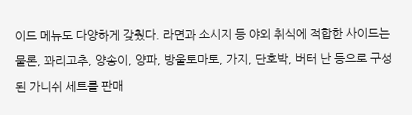이드 메뉴도 다양하게 갖췄다. 라면과 소시지 등 야외 취식에 적합한 사이드는 물론, 꽈리고추, 양송이, 양파, 방울토마토, 가지, 단호박, 버터 난 등으로 구성된 가니쉬 세트를 판매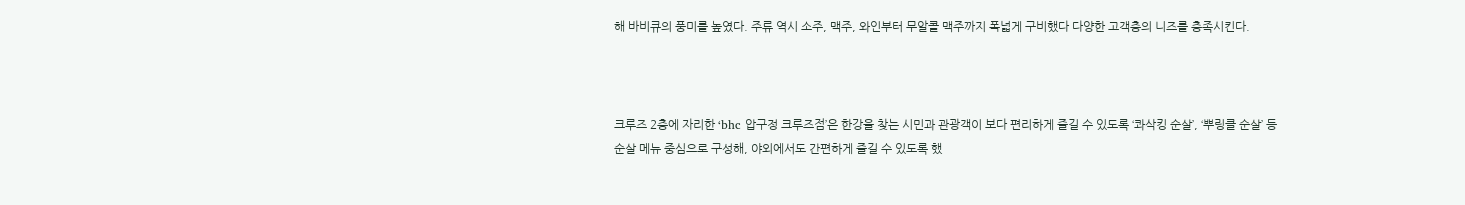해 바비큐의 풍미를 높였다. 주류 역시 소주, 맥주, 와인부터 무알콜 맥주까지 폭넓게 구비했다 다양한 고객층의 니즈를 충족시킨다.



크루즈 2층에 자리한 ‘bhc 압구정 크루즈점’은 한강을 찾는 시민과 관광객이 보다 편리하게 즐길 수 있도록 ‘콰삭킹 순살’, ‘뿌링클 순살’ 등 순살 메뉴 중심으로 구성해, 야외에서도 간편하게 즐길 수 있도록 했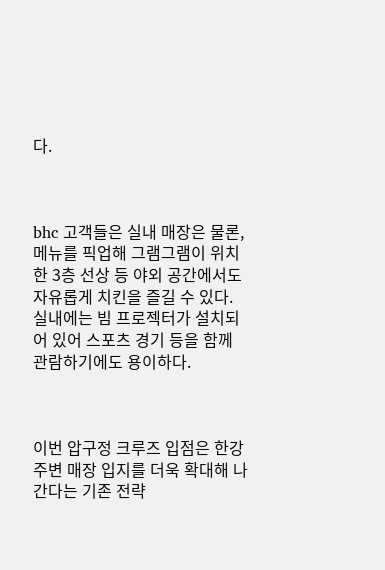다.



bhc 고객들은 실내 매장은 물론, 메뉴를 픽업해 그램그램이 위치한 3층 선상 등 야외 공간에서도 자유롭게 치킨을 즐길 수 있다. 실내에는 빔 프로젝터가 설치되어 있어 스포츠 경기 등을 함께 관람하기에도 용이하다.



이번 압구정 크루즈 입점은 한강 주변 매장 입지를 더욱 확대해 나간다는 기존 전략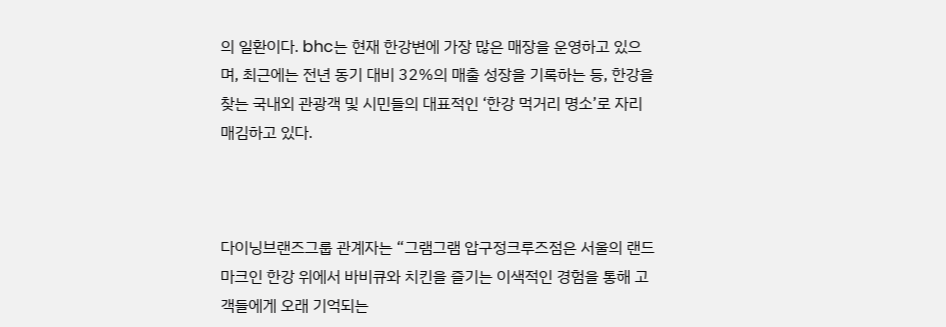의 일환이다. bhc는 현재 한강변에 가장 많은 매장을 운영하고 있으며, 최근에는 전년 동기 대비 32%의 매출 성장을 기록하는 등, 한강을 찾는 국내외 관광객 및 시민들의 대표적인 ‘한강 먹거리 명소’로 자리매김하고 있다.



다이닝브랜즈그룹 관계자는 “그램그램 압구정크루즈점은 서울의 랜드마크인 한강 위에서 바비큐와 치킨을 즐기는 이색적인 경험을 통해 고객들에게 오래 기억되는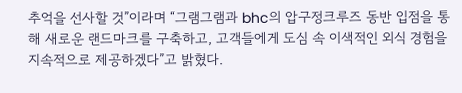추억을 선사할 것”이라며 “그램그램과 bhc의 압구정크루즈 동반 입점을 통해 새로운 랜드마크를 구축하고, 고객들에게 도심 속 이색적인 외식 경험을 지속적으로 제공하겠다”고 밝혔다.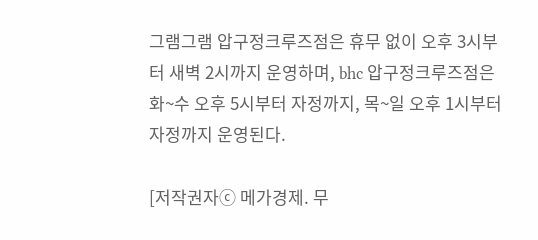그램그램 압구정크루즈점은 휴무 없이 오후 3시부터 새벽 2시까지 운영하며, bhc 압구정크루즈점은 화~수 오후 5시부터 자정까지, 목~일 오후 1시부터 자정까지 운영된다.

[저작권자ⓒ 메가경제. 무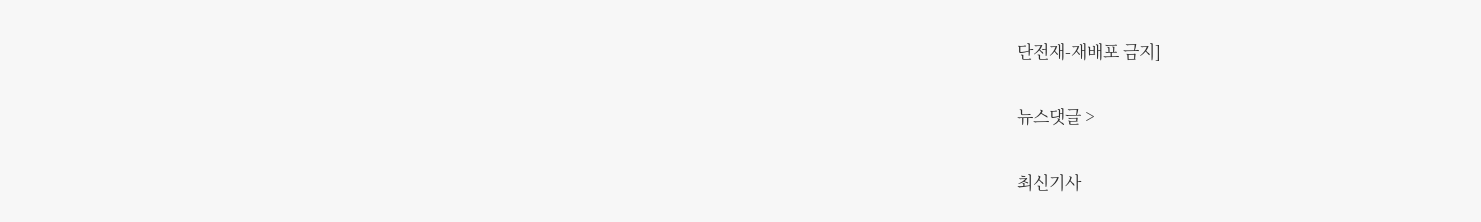단전재-재배포 금지]

뉴스댓글 >

최신기사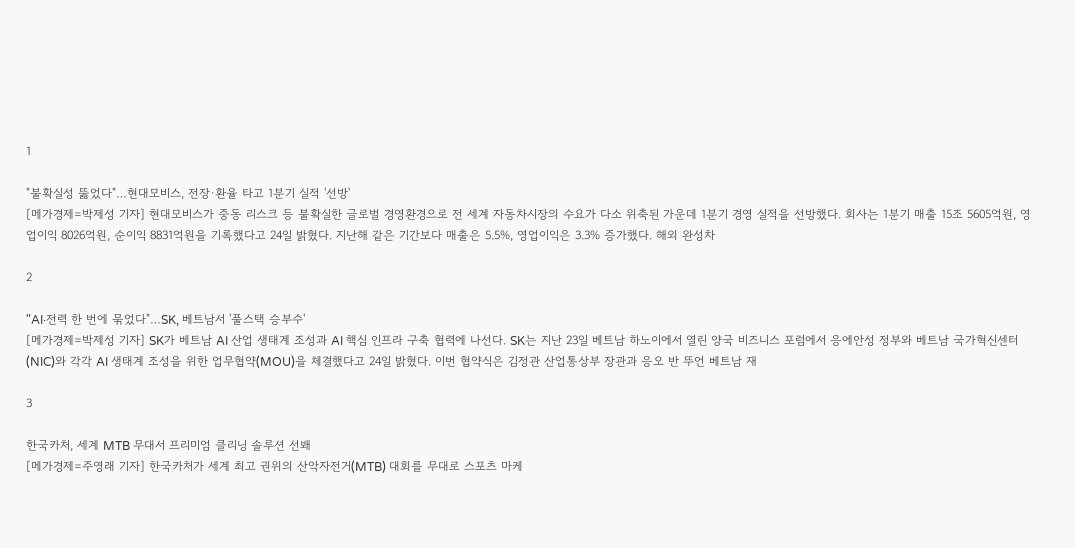1

"불확실성 뚫었다"…현대모비스, 전장·환율 타고 1분기 실적 '선방'
[메가경제=박제성 기자] 현대모비스가 중동 리스크 등 불확실한 글로벌 경영환경으로 전 세계 자동차시장의 수요가 다소 위축된 가운데 1분기 경영 실적을 선방했다. 회사는 1분기 매출 15조 5605억원, 영업이익 8026억원, 순이익 8831억원을 기록했다고 24일 밝혔다. 지난해 같은 기간보다 매출은 5.5%, 영업이익은 3.3% 증가했다. 해외 완성차

2

"AI·전력 한 번에 묶었다"…SK, 베트남서 '풀스택 승부수'
[메가경제=박제성 기자] SK가 베트남 AI 산업 생태계 조성과 AI 핵심 인프라 구축 협력에 나선다. SK는 지난 23일 베트남 하노이에서 열린 양국 비즈니스 포럼에서 응에안성 정부와 베트남 국가혁신센터(NIC)와 각각 AI 생태계 조성을 위한 업무협약(MOU)을 체결했다고 24일 밝혔다. 이번 협약식은 김정관 산업통상부 장관과 응오 반 뚜언 베트남 재

3

한국카처, 세계 MTB 무대서 프리미엄 클리닝 솔루션 선봬
[메가경제=주영래 기자] 한국카처가 세계 최고 권위의 산악자전거(MTB) 대회를 무대로 스포츠 마케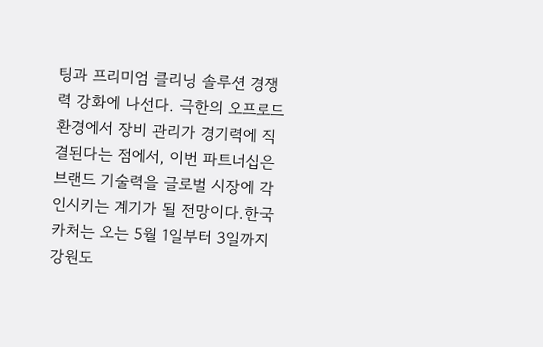팅과 프리미엄 클리닝 솔루션 경쟁력 강화에 나선다. 극한의 오프로드 환경에서 장비 관리가 경기력에 직결된다는 점에서, 이번 파트너십은 브랜드 기술력을 글로벌 시장에 각인시키는 계기가 될 전망이다.한국카처는 오는 5월 1일부터 3일까지 강원도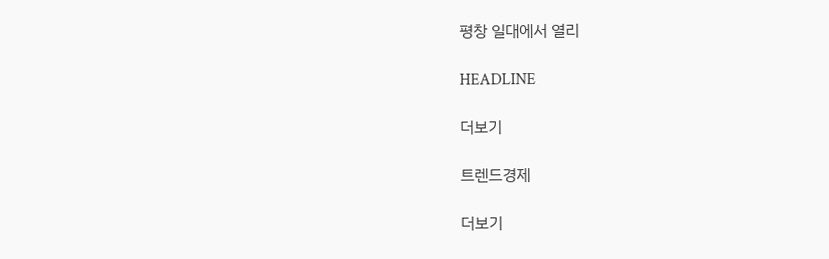평창 일대에서 열리

HEADLINE

더보기

트렌드경제

더보기